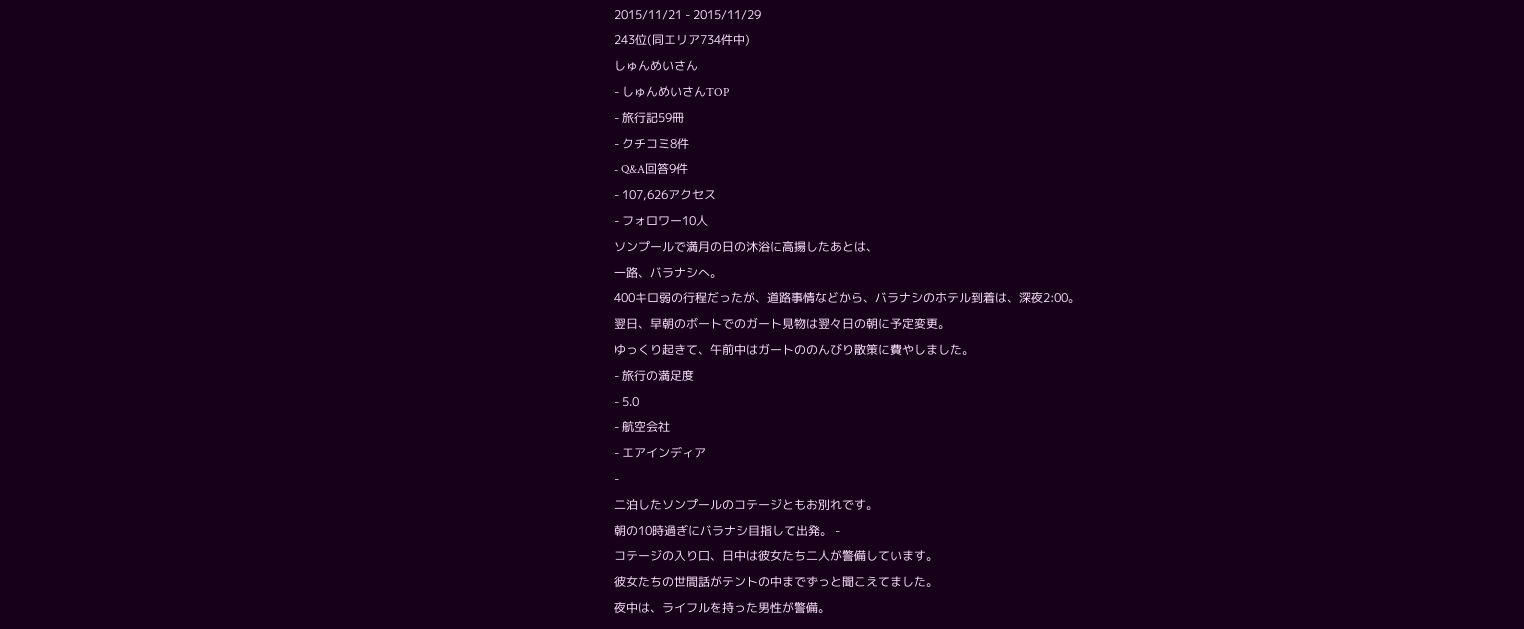2015/11/21 - 2015/11/29
243位(同エリア734件中)
しゅんめいさん
- しゅんめいさんTOP
- 旅行記59冊
- クチコミ8件
- Q&A回答9件
- 107,626アクセス
- フォロワー10人
ソンプールで満月の日の沐浴に高揚したあとは、
一路、バラナシへ。
400キロ弱の行程だったが、道路事情などから、バラナシのホテル到着は、深夜2:00。
翌日、早朝のボートでのガート見物は翌々日の朝に予定変更。
ゆっくり起きて、午前中はガートののんびり散策に費やしました。
- 旅行の満足度
- 5.0
- 航空会社
- エアインディア
-
二泊したソンプールのコテージともお別れです。
朝の10時過ぎにバラナシ目指して出発。 -
コテージの入り口、日中は彼女たち二人が警備しています。
彼女たちの世間話がテントの中までずっと聞こえてました。
夜中は、ライフルを持った男性が警備。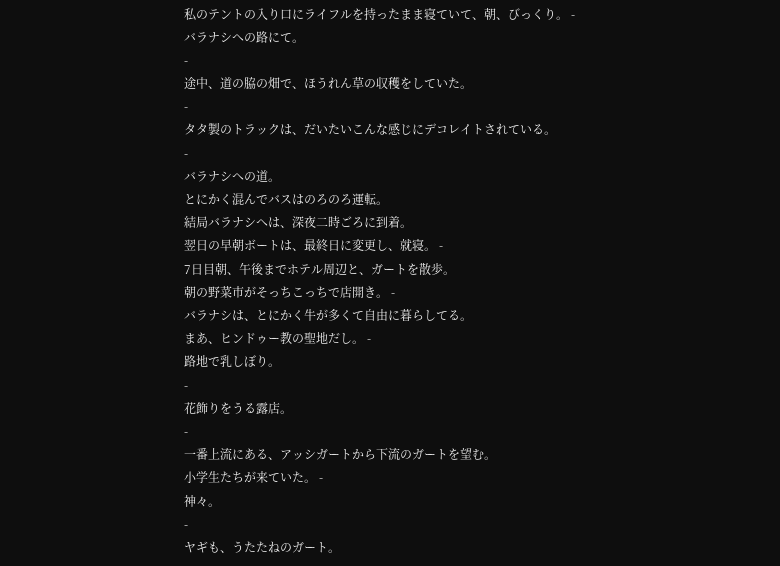私のテントの入り口にライフルを持ったまま寝ていて、朝、びっくり。 -
バラナシへの路にて。
-
途中、道の脇の畑で、ほうれん草の収穫をしていた。
-
タタ製のトラックは、だいたいこんな感じにデコレイトされている。
-
バラナシへの道。
とにかく混んでバスはのろのろ運転。
結局バラナシへは、深夜二時ごろに到着。
翌日の早朝ボートは、最終日に変更し、就寝。 -
7日目朝、午後までホテル周辺と、ガートを散歩。
朝の野菜市がそっちこっちで店開き。 -
バラナシは、とにかく牛が多くて自由に暮らしてる。
まあ、ヒンドゥー教の聖地だし。 -
路地で乳しぼり。
-
花飾りをうる露店。
-
一番上流にある、アッシガートから下流のガートを望む。
小学生たちが来ていた。 -
神々。
-
ヤギも、うたたねのガート。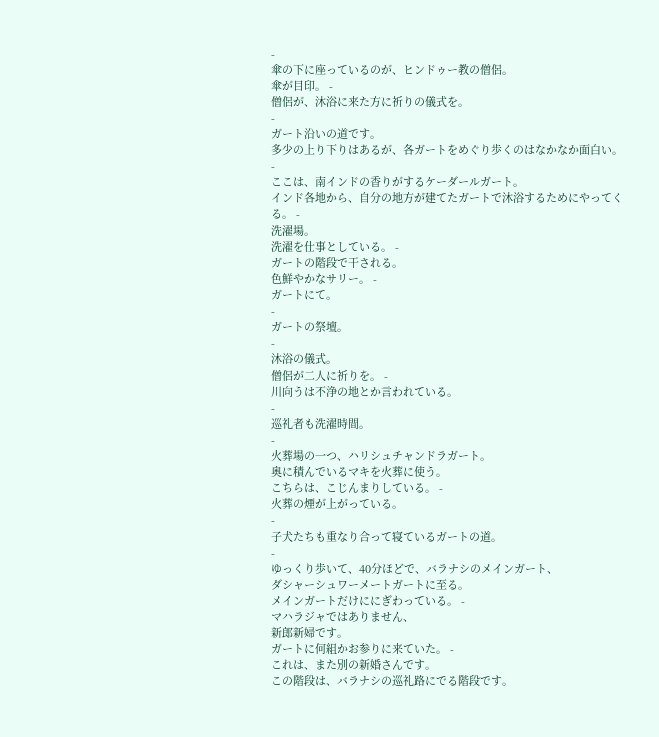-
傘の下に座っているのが、ヒンドゥー教の僧侶。
傘が目印。 -
僧侶が、沐浴に来た方に祈りの儀式を。
-
ガート沿いの道です。
多少の上り下りはあるが、各ガートをめぐり歩くのはなかなか面白い。 -
ここは、南インドの香りがするケーダールガート。
インド各地から、自分の地方が建てたガートで沐浴するためにやってくる。 -
洗濯場。
洗濯を仕事としている。 -
ガートの階段で干される。
色鮮やかなサリー。 -
ガートにて。
-
ガートの祭壇。
-
沐浴の儀式。
僧侶が二人に祈りを。 -
川向うは不浄の地とか言われている。
-
巡礼者も洗濯時間。
-
火葬場の一つ、ハリシュチャンドラガート。
奥に積んでいるマキを火葬に使う。
こちらは、こじんまりしている。 -
火葬の煙が上がっている。
-
子犬たちも重なり合って寝ているガートの道。
-
ゆっくり歩いて、40分ほどで、バラナシのメインガート、
ダシャーシュワーメートガートに至る。
メインガートだけににぎわっている。 -
マハラジャではありません、
新郎新婦です。
ガートに何組かお参りに来ていた。 -
これは、また別の新婚さんです。
この階段は、バラナシの巡礼路にでる階段です。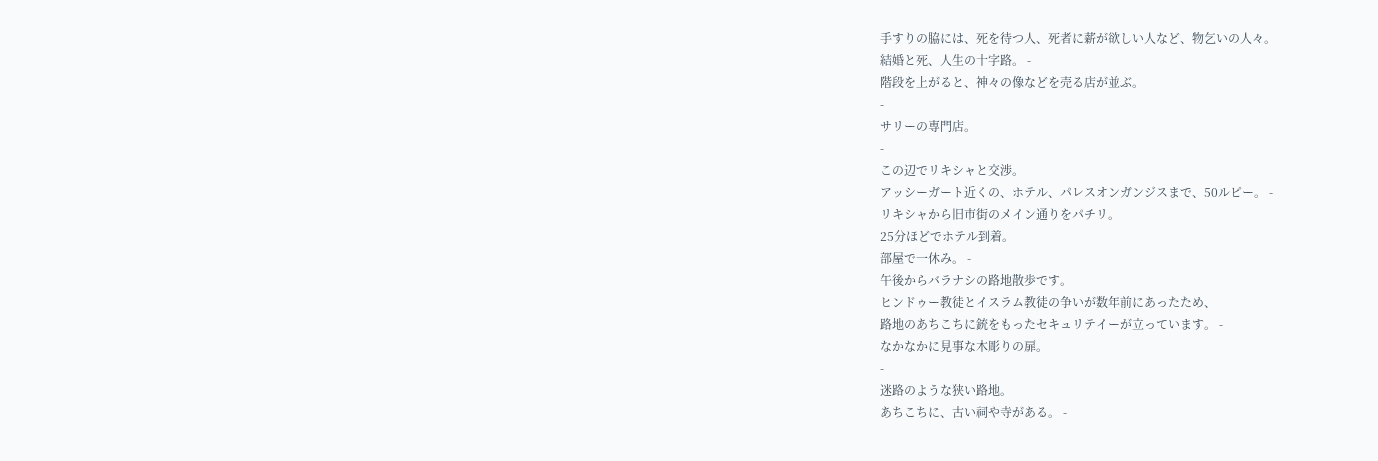手すりの脇には、死を待つ人、死者に薪が欲しい人など、物乞いの人々。
結婚と死、人生の十字路。 -
階段を上がると、神々の像などを売る店が並ぶ。
-
サリーの専門店。
-
この辺でリキシャと交渉。
アッシーガート近くの、ホテル、パレスオンガンジスまで、50ルピー。 -
リキシャから旧市街のメイン通りをパチリ。
25分ほどでホテル到着。
部屋で一休み。 -
午後からバラナシの路地散歩です。
ヒンドゥー教徒とイスラム教徒の争いが数年前にあったため、
路地のあちこちに銃をもったセキュリテイーが立っています。 -
なかなかに見事な木彫りの扉。
-
迷路のような狭い路地。
あちこちに、古い祠や寺がある。 -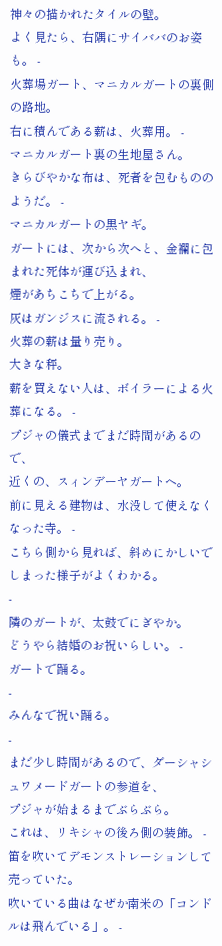神々の描かれたタイルの壁。
よく見たら、右隅にサイババのお姿も。 -
火葬場ガート、マニカルガートの裏側の路地。
右に積んである薪は、火葬用。 -
マニカルガート裏の生地屋さん。
きらびやかな布は、死者を包むもののようだ。 -
マニカルガートの黒ヤギ。
ガートには、次から次へと、金襴に包まれた死体が運び込まれ、
煙があちこちで上がる。
灰はガンジスに流される。 -
火葬の薪は量り売り。
大きな秤。
薪を買えない人は、ボイラーによる火葬になる。 -
プジャの儀式までまだ時間があるので、
近くの、スィンデーヤガートヘ。
前に見える建物は、水没して使えなくなった寺。 -
こちら側から見れば、斜めにかしいでしまった様子がよくわかる。
-
隣のガートが、太鼓でにぎやか。
どうやら結婚のお祝いらしい。 -
ガートで踊る。
-
みんなで祝い踊る。
-
まだ少し時間があるので、ダーシャシュワメードガートの参道を、
プジャが始まるまでぶらぶら。
これは、リキシャの後ろ側の装飾。 -
笛を吹いてデモンストレーションして売っていた。
吹いている曲はなぜか南米の「コンドルは飛んでいる」。 -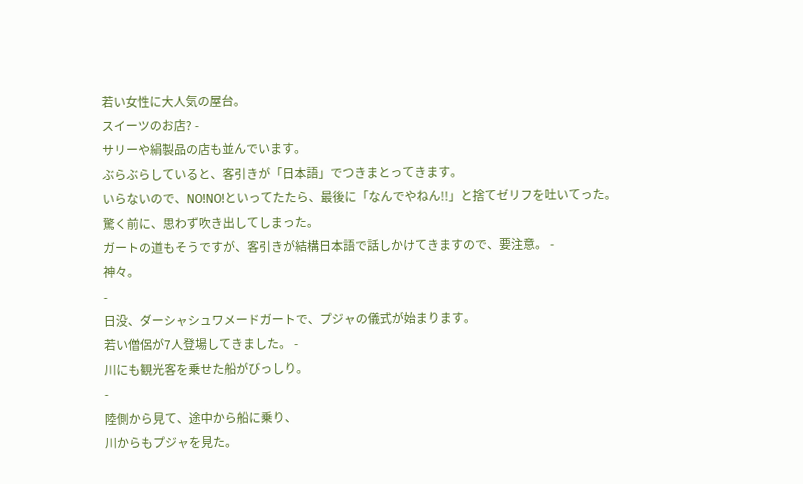若い女性に大人気の屋台。
スイーツのお店? -
サリーや絹製品の店も並んでいます。
ぶらぶらしていると、客引きが「日本語」でつきまとってきます。
いらないので、NO!NO!といってたたら、最後に「なんでやねん!!」と捨てゼリフを吐いてった。
驚く前に、思わず吹き出してしまった。
ガートの道もそうですが、客引きが結構日本語で話しかけてきますので、要注意。 -
神々。
-
日没、ダーシャシュワメードガートで、プジャの儀式が始まります。
若い僧侶が7人登場してきました。 -
川にも観光客を乗せた船がびっしり。
-
陸側から見て、途中から船に乗り、
川からもプジャを見た。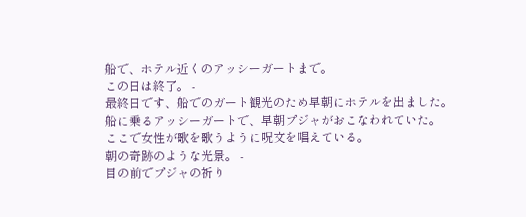船で、ホテル近くのアッシーガートまで。
この日は終了。 -
最終日です、船でのガート観光のため早朝にホテルを出ました。
船に乗るアッシーガートで、早朝プジャがおこなわれていた。
ここで女性が歌を歌うように呪文を唱えている。
朝の奇跡のような光景。 -
目の前でプジャの祈り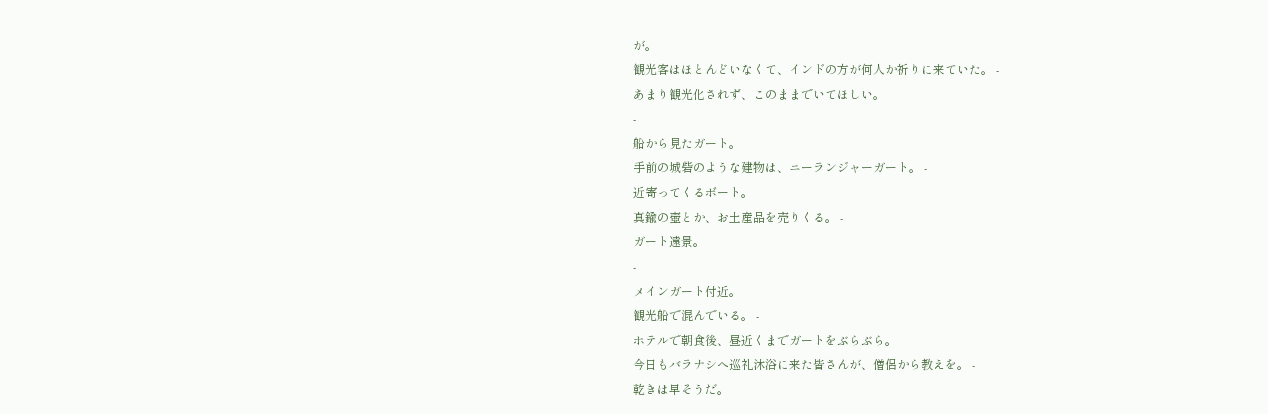が。
観光客はほとんどいなくて、インドの方が何人か祈りに来ていた。 -
あまり観光化されず、このままでいてほしい。
-
船から見たガート。
手前の城砦のような建物は、ニーランジャーガート。 -
近寄ってくるボート。
真鍮の壺とか、お土産品を売りくる。 -
ガート遠景。
-
メインガート付近。
観光船で混んでいる。 -
ホテルで朝食後、昼近くまでガートをぶらぶら。
今日もバラナシへ巡礼沐浴に来た皆さんが、僧侶から教えを。 -
乾きは早そうだ。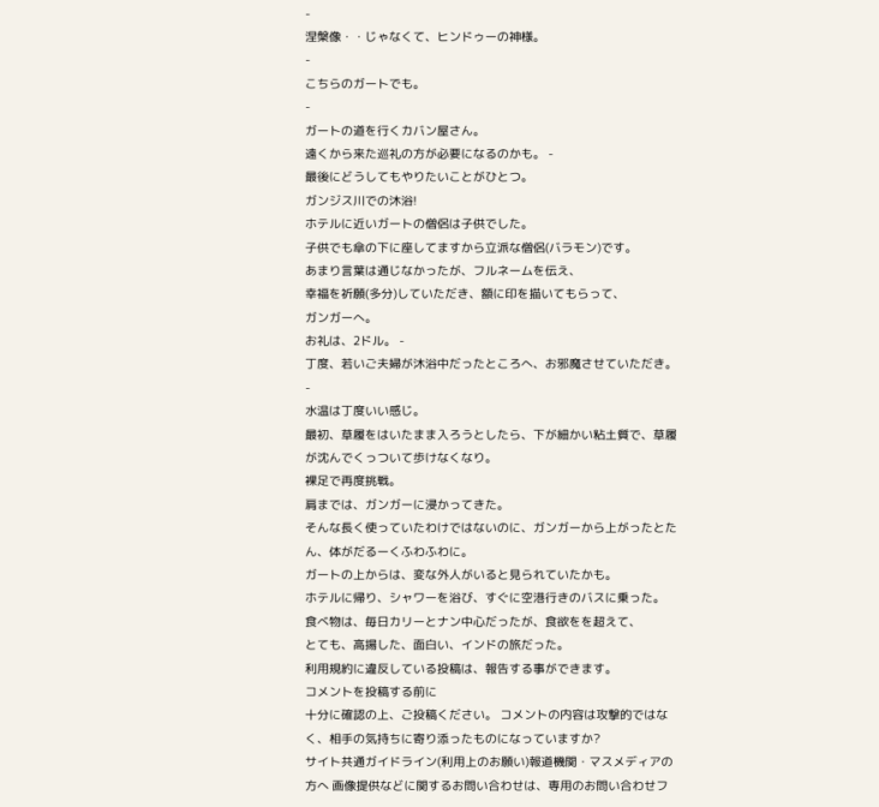-
涅槃像・・じゃなくて、ヒンドゥーの神様。
-
こちらのガートでも。
-
ガートの道を行くカバン屋さん。
遠くから来た巡礼の方が必要になるのかも。 -
最後にどうしてもやりたいことがひとつ。
ガンジス川での沐浴!
ホテルに近いガートの僧侶は子供でした。
子供でも傘の下に座してますから立派な僧侶(バラモン)です。
あまり言葉は通じなかったが、フルネームを伝え、
幸福を祈願(多分)していただき、額に印を描いてもらって、
ガンガーへ。
お礼は、2ドル。 -
丁度、若いご夫婦が沐浴中だったところへ、お邪魔させていただき。
-
水温は丁度いい感じ。
最初、草履をはいたまま入ろうとしたら、下が細かい粘土質で、草履が沈んでくっついて歩けなくなり。
裸足で再度挑戦。
肩までは、ガンガーに浸かってきた。
そんな長く使っていたわけではないのに、ガンガーから上がったとたん、体がだるーくふわふわに。
ガートの上からは、変な外人がいると見られていたかも。
ホテルに帰り、シャワーを浴び、すぐに空港行きのバスに乗った。
食べ物は、毎日カリーとナン中心だったが、食欲をを超えて、
とても、高揚した、面白い、インドの旅だった。
利用規約に違反している投稿は、報告する事ができます。
コメントを投稿する前に
十分に確認の上、ご投稿ください。 コメントの内容は攻撃的ではなく、相手の気持ちに寄り添ったものになっていますか?
サイト共通ガイドライン(利用上のお願い)報道機関・マスメディアの方へ 画像提供などに関するお問い合わせは、専用のお問い合わせフ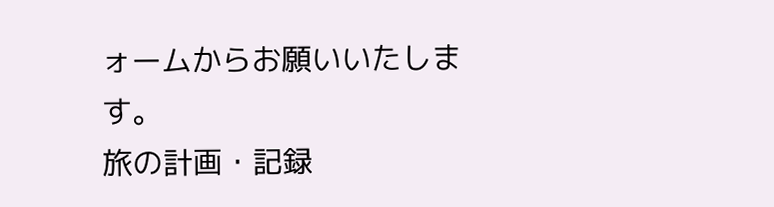ォームからお願いいたします。
旅の計画・記録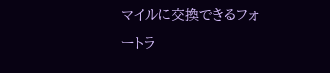マイルに交換できるフォートラ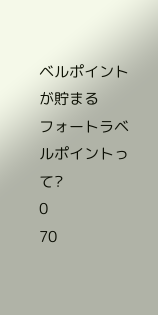ベルポイントが貯まる
フォートラベルポイントって?
0
70